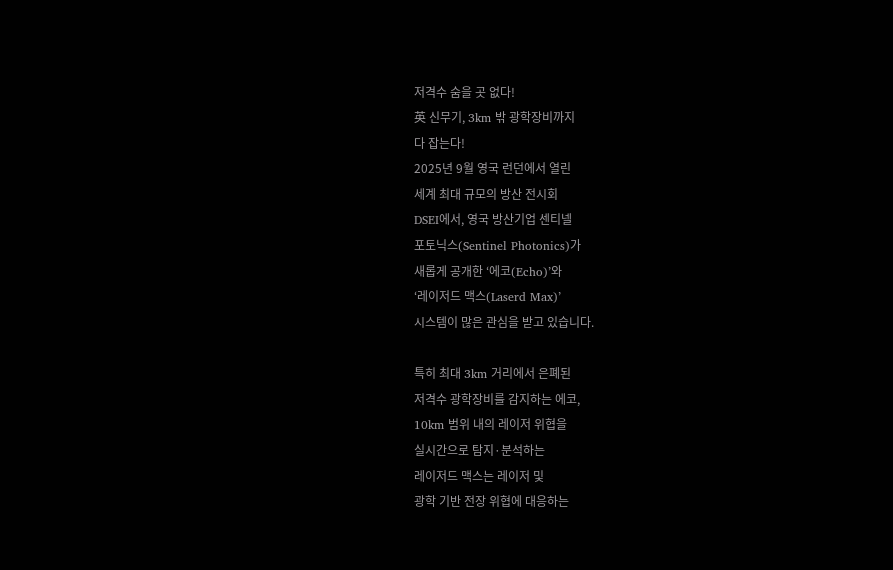저격수 숨을 곳 없다!
英 신무기, 3km 밖 광학장비까지
다 잡는다!
2025년 9월 영국 런던에서 열린
세계 최대 규모의 방산 전시회
DSEI에서, 영국 방산기업 센티넬
포토닉스(Sentinel Photonics)가
새롭게 공개한 ‘에코(Echo)’와
‘레이저드 맥스(Laserd Max)’
시스템이 많은 관심을 받고 있습니다.

특히 최대 3km 거리에서 은폐된
저격수 광학장비를 감지하는 에코,
10km 범위 내의 레이저 위협을
실시간으로 탐지·분석하는
레이저드 맥스는 레이저 및
광학 기반 전장 위협에 대응하는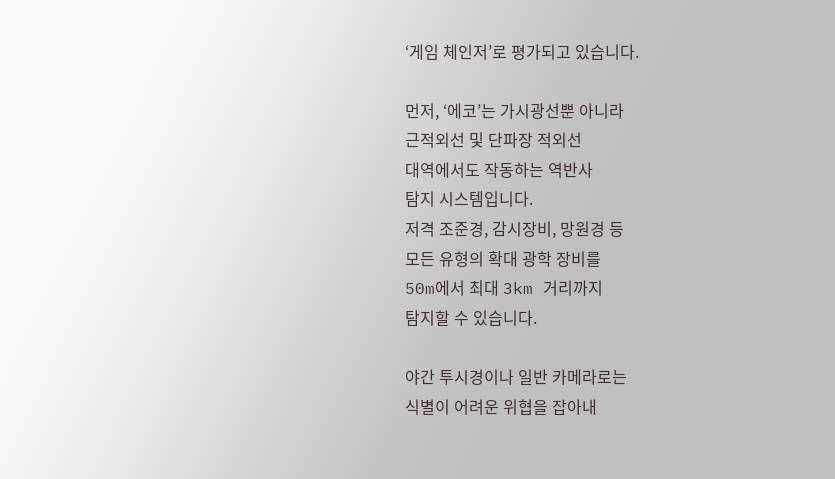‘게임 체인저’로 평가되고 있습니다.

먼저, ‘에코’는 가시광선뿐 아니라
근적외선 및 단파장 적외선
대역에서도 작동하는 역반사
탐지 시스템입니다.
저격 조준경, 감시장비, 망원경 등
모든 유형의 확대 광학 장비를
50m에서 최대 3km 거리까지
탐지할 수 있습니다.

야간 투시경이나 일반 카메라로는
식별이 어려운 위협을 잡아내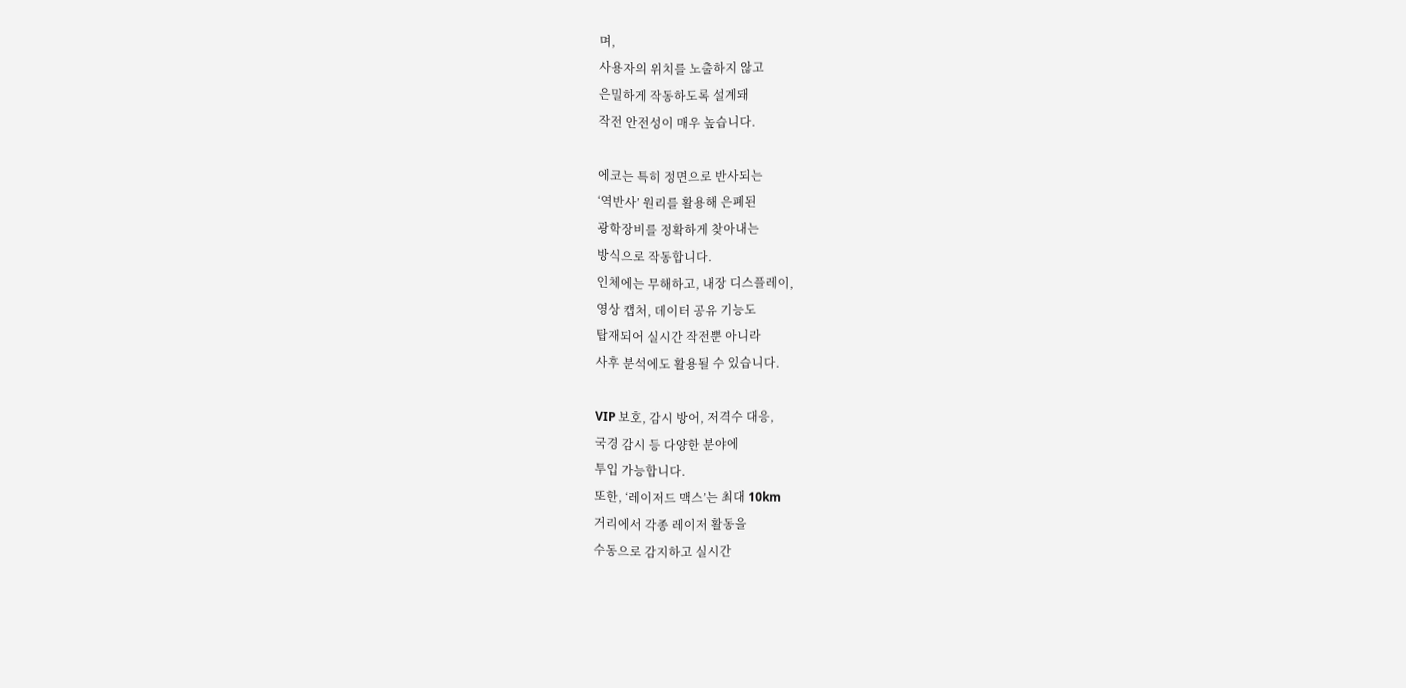며,
사용자의 위치를 노출하지 않고
은밀하게 작동하도록 설계돼
작전 안전성이 매우 높습니다.

에코는 특히 정면으로 반사되는
‘역반사’ 원리를 활용해 은폐된
광학장비를 정확하게 찾아내는
방식으로 작동합니다.
인체에는 무해하고, 내장 디스플레이,
영상 캡처, 데이터 공유 기능도
탑재되어 실시간 작전뿐 아니라
사후 분석에도 활용될 수 있습니다.

VIP 보호, 감시 방어, 저격수 대응,
국경 감시 등 다양한 분야에
투입 가능합니다.
또한, ‘레이저드 맥스’는 최대 10km
거리에서 각종 레이저 활동을
수동으로 감지하고 실시간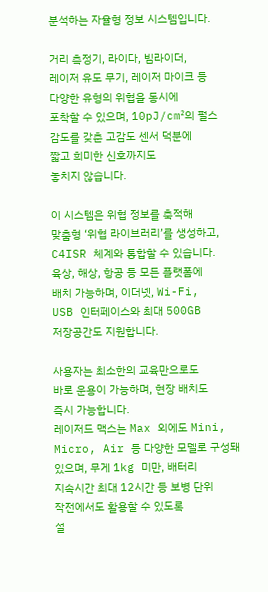분석하는 자율형 정보 시스템입니다.

거리 측정기, 라이다, 빔라이더,
레이저 유도 무기, 레이저 마이크 등
다양한 유형의 위협을 동시에
포착할 수 있으며, 10pJ/cm²의 펄스
감도를 갖춘 고감도 센서 덕분에
짧고 희미한 신호까지도
놓치지 않습니다.

이 시스템은 위협 정보를 축적해
맞춤형 ‘위협 라이브러리’를 생성하고,
C4ISR 체계와 통합할 수 있습니다.
육상, 해상, 항공 등 모든 플랫폼에
배치 가능하며, 이더넷, Wi-Fi,
USB 인터페이스와 최대 500GB
저장공간도 지원합니다.

사용자는 최소한의 교육만으로도
바로 운용이 가능하며, 현장 배치도
즉시 가능합니다.
레이저드 맥스는 Max 외에도 Mini,
Micro, Air 등 다양한 모델로 구성돼
있으며, 무게 1kg 미만, 배터리
지속시간 최대 12시간 등 보병 단위
작전에서도 활용할 수 있도록
설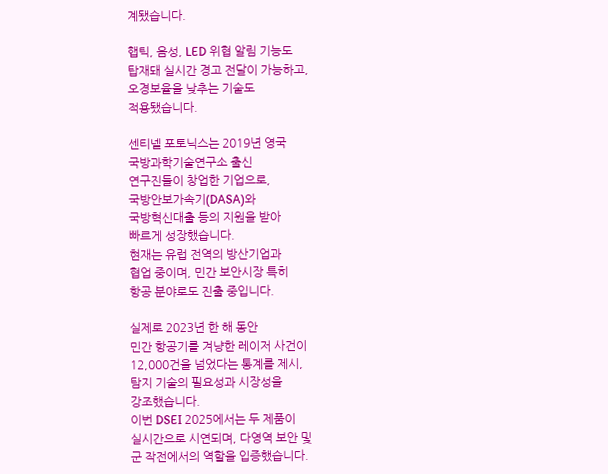계됐습니다.

햅틱, 음성, LED 위협 알림 기능도
탑재돼 실시간 경고 전달이 가능하고,
오경보율을 낮추는 기술도
적용됐습니다.

센티넬 포토닉스는 2019년 영국
국방과학기술연구소 출신
연구진들이 창업한 기업으로,
국방안보가속기(DASA)와
국방혁신대출 등의 지원을 받아
빠르게 성장했습니다.
현재는 유럽 전역의 방산기업과
협업 중이며, 민간 보안시장 특히
항공 분야로도 진출 중입니다.

실제로 2023년 한 해 동안
민간 항공기를 겨냥한 레이저 사건이
12,000건을 넘었다는 통계를 제시,
탐지 기술의 필요성과 시장성을
강조했습니다.
이번 DSEI 2025에서는 두 제품이
실시간으로 시연되며, 다영역 보안 및
군 작전에서의 역할을 입증했습니다.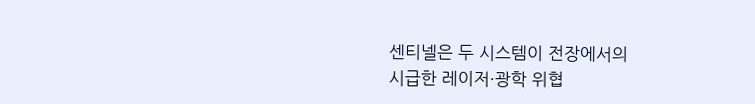센티넬은 두 시스템이 전장에서의
시급한 레이저·광학 위협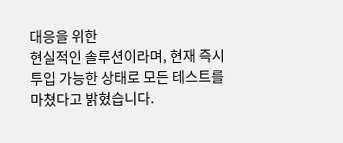대응을 위한
현실적인 솔루션이라며, 현재 즉시
투입 가능한 상태로 모든 테스트를
마쳤다고 밝혔습니다.